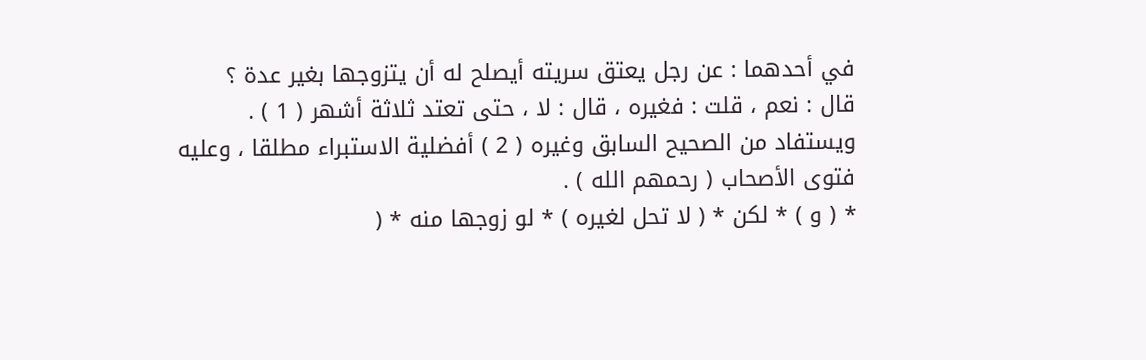في أحدهما : عن رجل يعتق سريته أيصلح له أن يتزوجها بغير عدة ؟
قال : نعم ، قلت : فغيره ، قال : لا ، حتى تعتد ثلاثة أشهر ( 1 ) .
ويستفاد من الصحيح السابق وغيره ( 2 ) أفضلية الاستبراء مطلقا ، وعليه
فتوى الأصحاب ( رحمهم الله ) .
* ( و ) * لكن * ( لا تحل لغيره ) * لو زوجها منه * (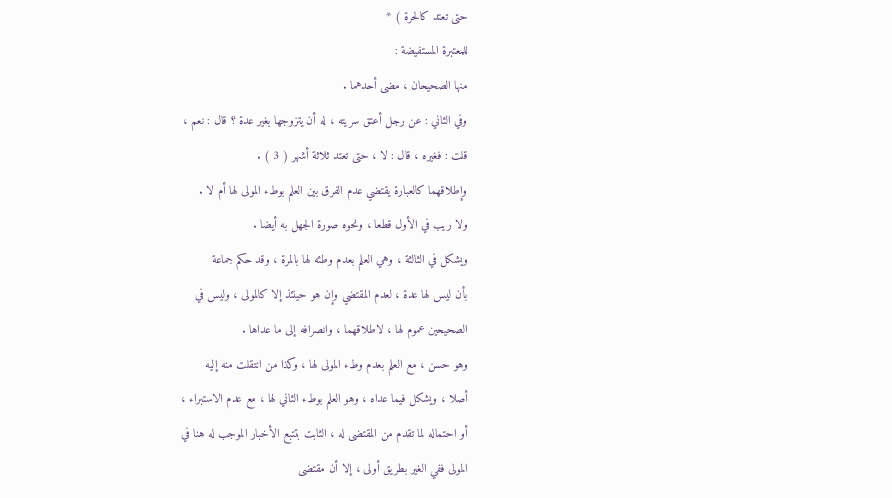حتى تعتد كالحرة ) *
للمعتبرة المستفيضة :
منها الصحيحان ، مضى أحدهما .
وفي الثاني : عن رجل أعتق سريته ، له أن يتزوجها بغير عدة ؟ قال : نعم ،
قلت : فغيره ، قال : لا ، حتى تعتد ثلاثة أشهر ( 3 ) .
وإطلاقهما كالعبارة يقتضي عدم الفرق بين العلم بوطء المولى لها أم لا .
ولا ريب في الأول قطعا ، ونحوه صورة الجهل به أيضا .
ويشكل في الثالثة ، وهي العلم بعدم وطئه لها بالمرة ، وقد حكم جماعة
بأن ليس لها عدة ، لعدم المقتضي وإن هو حينئذ إلا كالمولى ، وليس في
الصحيحين عموم لها ، لاطلاقهما ، وانصرافه إلى ما عداها .
وهو حسن ، مع العلم بعدم وطء المولى لها ، وكذا من انتقلت منه إليه
أصلا ، ويشكل فيما عداه ، وهو العلم بوطء الثاني لها ، مع عدم الاستبراء ،
أو احتماله لما تقدم من المقتضى له ، الثابت بتتبع الأخبار الموجب له هنا في
المولى ففي الغير بطريق أولى ، إلا أن مقتضى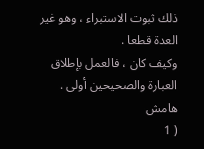ذلك ثبوت الاستبراء ، وهو غير
العدة قطعا .
وكيف كان ، فالعمل بإطلاق العبارة والصحيحين أولى .
هامش
( 1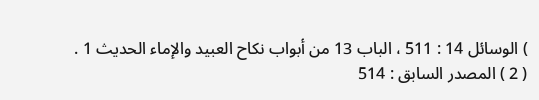) الوسائل 14 : 511 ، الباب 13 من أبواب نكاح العبيد والإماء الحديث 1 .
( 2 ) المصدر السابق : 514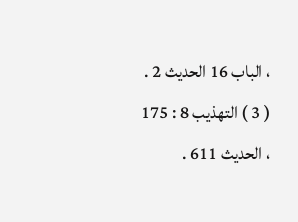، الباب 16 الحديث 2 .
( 3 ) التهذيب 8 : 175 ، الحديث 611 .